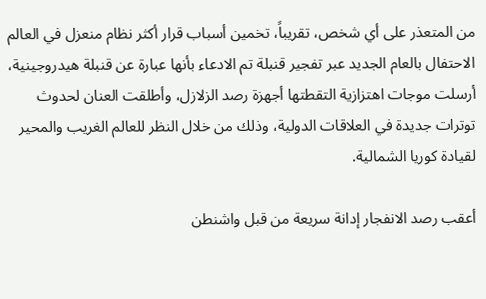من المتعذر على أي شخص، تقريباً، تخمين أسباب قرار أكثر نظام منعزل في العالم الاحتفال بالعام الجديد عبر تفجير قنبلة تم الادعاء بأنها عبارة عن قنبلة هيدروجينية، أرسلت موجات اهتزازية التقطتها أجهزة رصد الزلازل، وأطلقت العنان لحدوث توترات جديدة في العلاقات الدولية، وذلك من خلال النظر للعالم الغريب والمحير لقيادة كوريا الشمالية.

أعقب رصد الانفجار إدانة سريعة من قبل واشنطن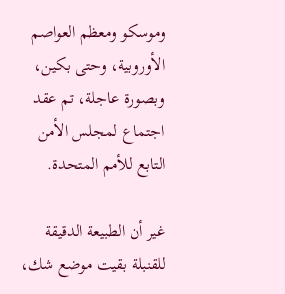وموسكو ومعظم العواصم الأوروبية، وحتى بكين، وبصورة عاجلة، تم عقد اجتماع لمجلس الأمن التابع للأمم المتحدة.

غير أن الطبيعة الدقيقة للقنبلة بقيت موضع شك،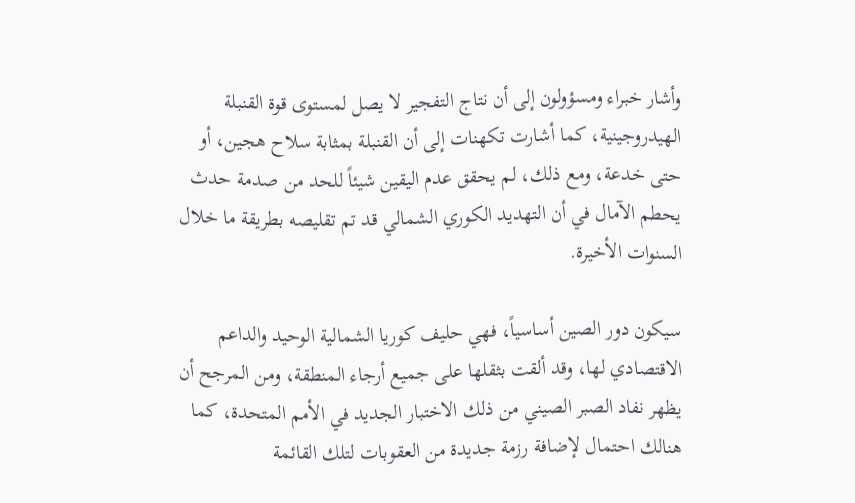وأشار خبراء ومسؤولون إلى أن نتاج التفجير لا يصل لمستوى قوة القنبلة الهيدروجينية، كما أشارت تكهنات إلى أن القنبلة بمثابة سلاح هجين، أو حتى خدعة، ومع ذلك، لم يحقق عدم اليقين شيئاً للحد من صدمة حدث يحطم الآمال في أن التهديد الكوري الشمالي قد تم تقليصه بطريقة ما خلال السنوات الأخيرة.

سيكون دور الصين أساسياً، فهي حليف كوريا الشمالية الوحيد والداعم الاقتصادي لها، وقد ألقت بثقلها على جميع أرجاء المنطقة، ومن المرجح أن يظهر نفاد الصبر الصيني من ذلك الاختبار الجديد في الأمم المتحدة، كما هنالك احتمال لإضافة رزمة جديدة من العقوبات لتلك القائمة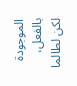الموجودة بالفعل، لكن لطالما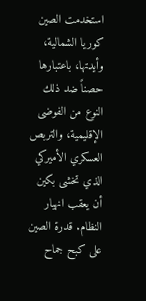استخدمت الصين كوريا الشمالية، وأيدتها، باعتبارها حصناً ضد ذلك النوع من الفوضى الإقليمية، والتربص العسكري الأميركي الذي تخشى بكين أن يعقب انهيار النظام. قدرة الصين على كبح جماح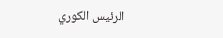الرئيس الكوري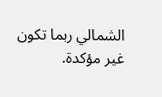الشمالي ربما تكون غير مؤكدة.